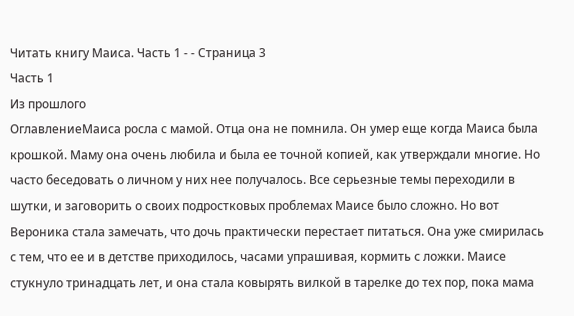Читать книгу Маиса. Часть 1 - - Страница 3
Часть 1
Из прошлого
ОглавлениеМаиса росла с мамой. Отца она не помнила. Он умер еще когда Маиса была крошкой. Маму она очень любила и была ее точной копией, как утверждали многие. Но часто беседовать о личном у них нее получалось. Все серьезные темы переходили в шутки, и заговорить о своих подростковых проблемах Маисе было сложно. Но вот Вероника стала замечать, что дочь практически перестает питаться. Она уже смирилась с тем, что ее и в детстве приходилось, часами упрашивая, кормить с ложки. Маисе стукнуло тринадцать лет, и она стала ковырять вилкой в тарелке до тех пор, пока мама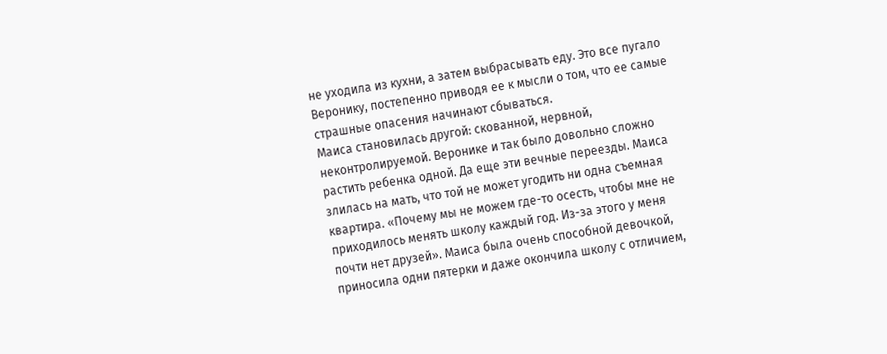не уходила из кухни, а затем выбрасывать еду. Это все пугало Веронику, постепенно приводя ее к мысли о том, что ее самые страшные опасения начинают сбываться.
Маиса становилась другой: скованной, нервной, неконтролируемой. Веронике и так было довольно сложно растить ребенка одной. Да еще эти вечные переезды. Маиса злилась на мать, что той не может угодить ни одна съемная квартира. «Почему мы не можем где-то осесть, чтобы мне не приходилось менять школу каждый год. Из-за этого у меня почти нет друзей». Маиса была очень способной девочкой, приносила одни пятерки и даже окончила школу с отличием,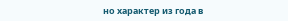но характер из года в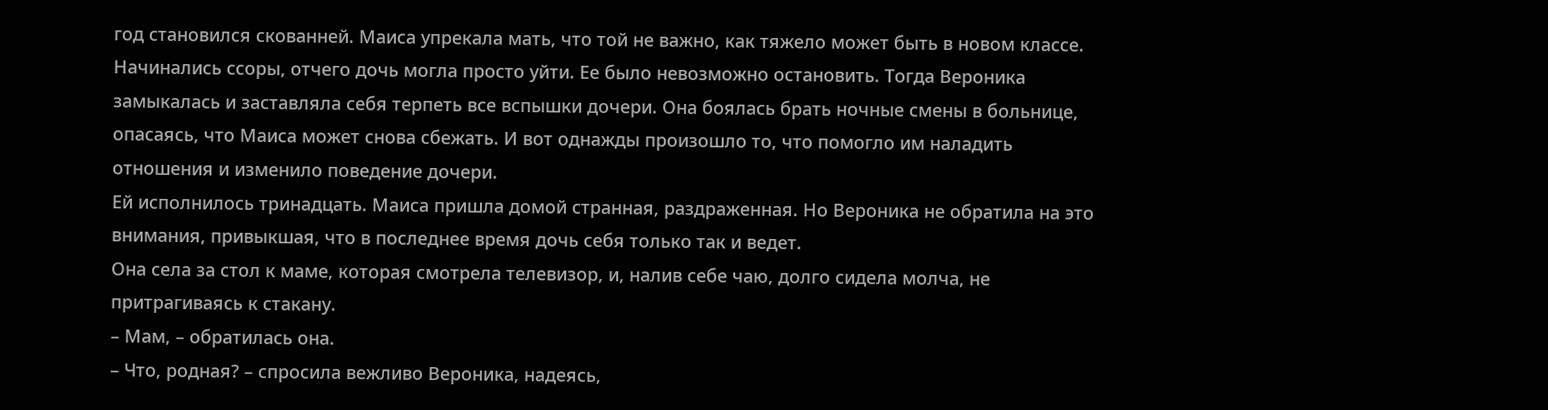год становился скованней. Маиса упрекала мать, что той не важно, как тяжело может быть в новом классе. Начинались ссоры, отчего дочь могла просто уйти. Ее было невозможно остановить. Тогда Вероника замыкалась и заставляла себя терпеть все вспышки дочери. Она боялась брать ночные смены в больнице, опасаясь, что Маиса может снова сбежать. И вот однажды произошло то, что помогло им наладить отношения и изменило поведение дочери.
Ей исполнилось тринадцать. Маиса пришла домой странная, раздраженная. Но Вероника не обратила на это внимания, привыкшая, что в последнее время дочь себя только так и ведет.
Она села за стол к маме, которая смотрела телевизор, и, налив себе чаю, долго сидела молча, не притрагиваясь к стакану.
– Мам, – обратилась она.
– Что, родная? – спросила вежливо Вероника, надеясь,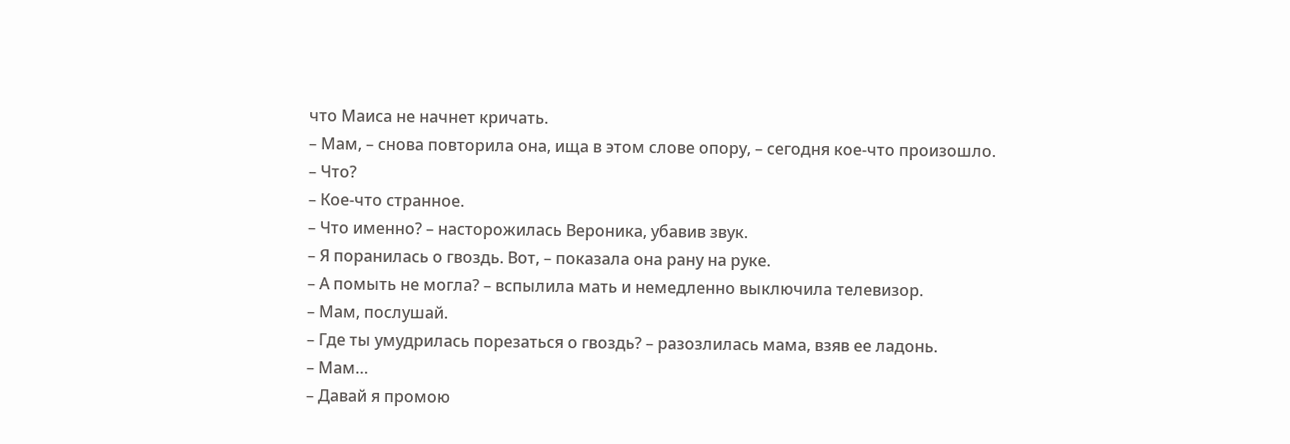что Маиса не начнет кричать.
– Мам, – снова повторила она, ища в этом слове опору, – сегодня кое-что произошло.
– Что?
– Кое-что странное.
– Что именно? – насторожилась Вероника, убавив звук.
– Я поранилась о гвоздь. Вот, – показала она рану на руке.
– А помыть не могла? – вспылила мать и немедленно выключила телевизор.
– Мам, послушай.
– Где ты умудрилась порезаться о гвоздь? – разозлилась мама, взяв ее ладонь.
– Мам…
– Давай я промою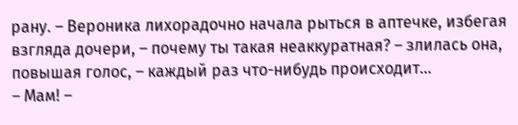рану. – Вероника лихорадочно начала рыться в аптечке, избегая взгляда дочери, – почему ты такая неаккуратная? – злилась она, повышая голос, – каждый раз что-нибудь происходит…
– Мам! –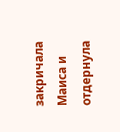закричала Маиса и отдернула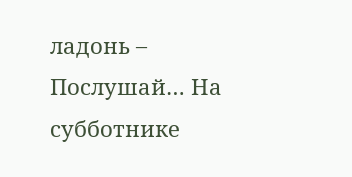ладонь – Послушай… На субботнике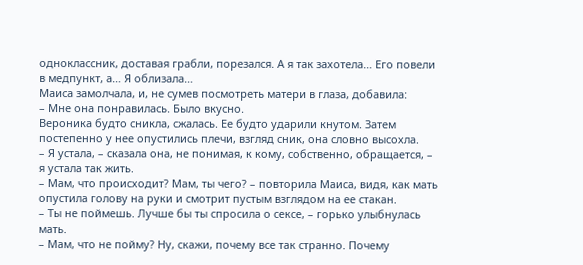одноклассник, доставая грабли, порезался. А я так захотела… Его повели в медпункт, а… Я облизала…
Маиса замолчала, и, не сумев посмотреть матери в глаза, добавила:
– Мне она понравилась. Было вкусно.
Вероника будто сникла, сжалась. Ее будто ударили кнутом. Затем постепенно у нее опустились плечи, взгляд сник, она словно высохла.
– Я устала, – сказала она, не понимая, к кому, собственно, обращается, – я устала так жить.
– Мам, что происходит? Мам, ты чего? – повторила Маиса, видя, как мать опустила голову на руки и смотрит пустым взглядом на ее стакан.
– Ты не поймешь. Лучше бы ты спросила о сексе, – горько улыбнулась мать.
– Мам, что не пойму? Ну, скажи, почему все так странно. Почему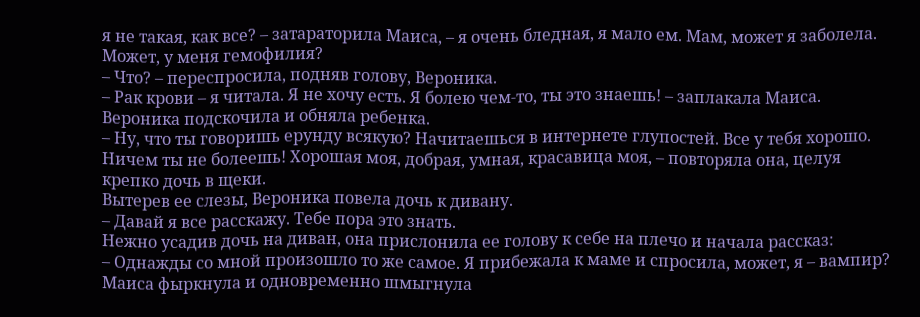я не такая, как все? – затараторила Маиса, – я очень бледная, я мало ем. Мам, может я заболела. Может, у меня гемофилия?
– Что? – переспросила, подняв голову, Вероника.
– Рак крови – я читала. Я не хочу есть. Я болею чем-то, ты это знаешь! – заплакала Маиса.
Вероника подскочила и обняла ребенка.
– Ну, что ты говоришь ерунду всякую? Начитаешься в интернете глупостей. Все у тебя хорошо. Ничем ты не болеешь! Хорошая моя, добрая, умная, красавица моя, – повторяла она, целуя крепко дочь в щеки.
Вытерев ее слезы, Вероника повела дочь к дивану.
– Давай я все расскажу. Тебе пора это знать.
Нежно усадив дочь на диван, она прислонила ее голову к себе на плечо и начала рассказ:
– Однажды со мной произошло то же самое. Я прибежала к маме и спросила, может, я – вампир?
Маиса фыркнула и одновременно шмыгнула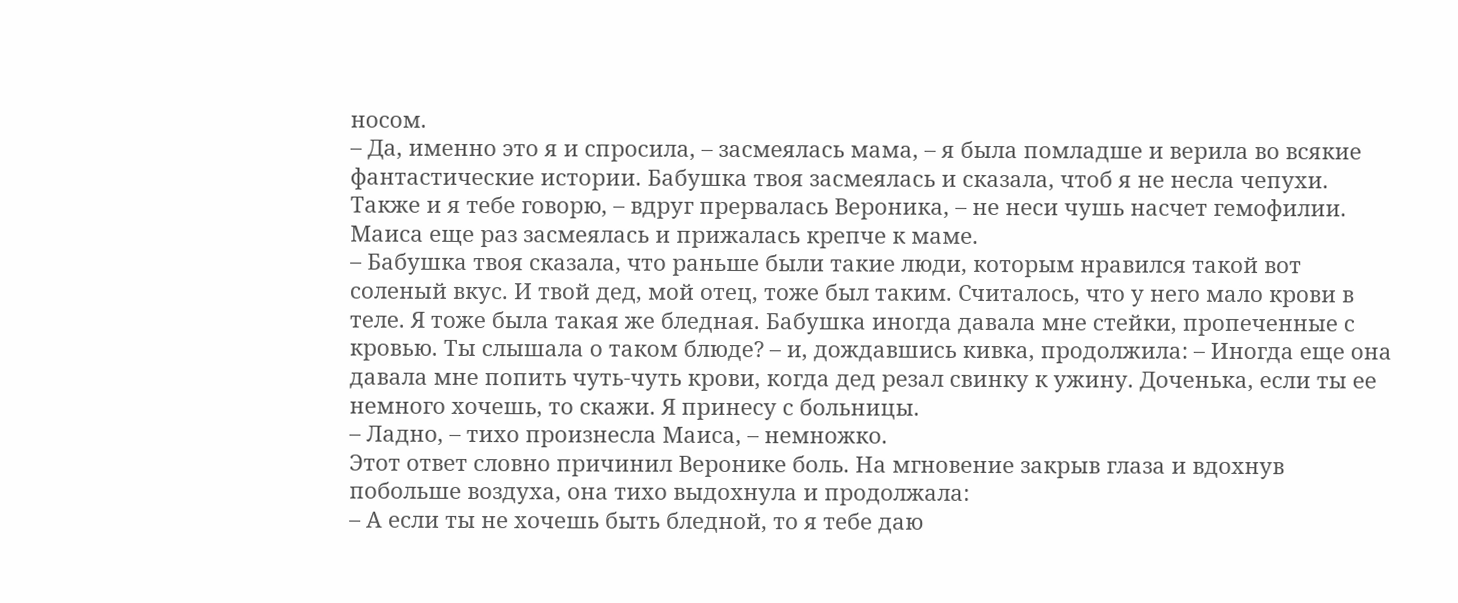носом.
– Да, именно это я и спросила, – засмеялась мама, – я была помладше и верила во всякие фантастические истории. Бабушка твоя засмеялась и сказала, чтоб я не несла чепухи. Также и я тебе говорю, – вдруг прервалась Вероника, – не неси чушь насчет гемофилии.
Маиса еще раз засмеялась и прижалась крепче к маме.
– Бабушка твоя сказала, что раньше были такие люди, которым нравился такой вот соленый вкус. И твой дед, мой отец, тоже был таким. Считалось, что у него мало крови в теле. Я тоже была такая же бледная. Бабушка иногда давала мне стейки, пропеченные с кровью. Ты слышала о таком блюде? – и, дождавшись кивка, продолжила: – Иногда еще она давала мне попить чуть-чуть крови, когда дед резал свинку к ужину. Доченька, если ты ее немного хочешь, то скажи. Я принесу с больницы.
– Ладно, – тихо произнесла Маиса, – немножко.
Этот ответ словно причинил Веронике боль. На мгновение закрыв глаза и вдохнув побольше воздуха, она тихо выдохнула и продолжала:
– А если ты не хочешь быть бледной, то я тебе даю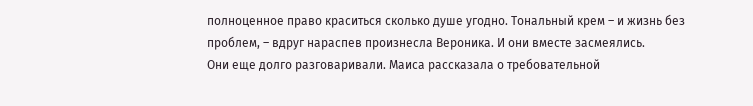полноценное право краситься сколько душе угодно. Тональный крем – и жизнь без проблем, – вдруг нараспев произнесла Вероника. И они вместе засмеялись.
Они еще долго разговаривали. Маиса рассказала о требовательной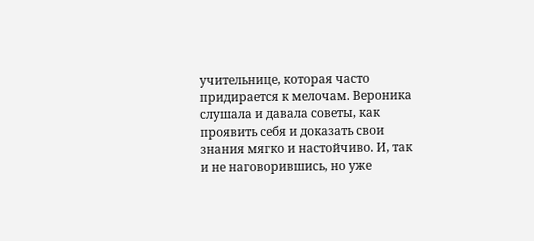учительнице, которая часто придирается к мелочам. Вероника слушала и давала советы, как проявить себя и доказать свои знания мягко и настойчиво. И, так и не наговорившись, но уже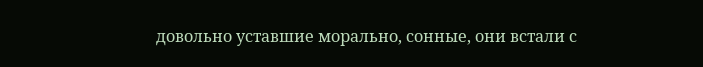довольно уставшие морально, сонные, они встали с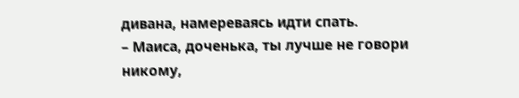дивана, намереваясь идти спать.
– Маиса, доченька, ты лучше не говори никому,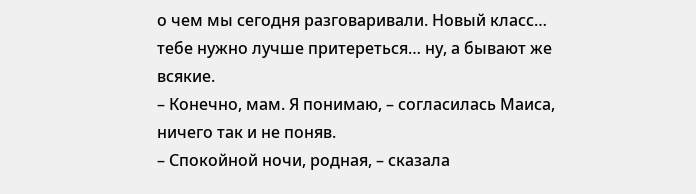о чем мы сегодня разговаривали. Новый класс… тебе нужно лучше притереться… ну, а бывают же всякие.
– Конечно, мам. Я понимаю, – согласилась Маиса, ничего так и не поняв.
– Спокойной ночи, родная, – сказала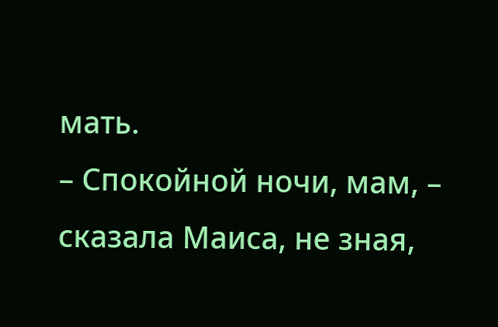мать.
– Спокойной ночи, мам, – сказала Маиса, не зная,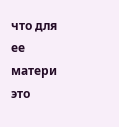что для ее матери это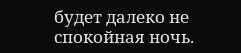будет далеко не спокойная ночь.